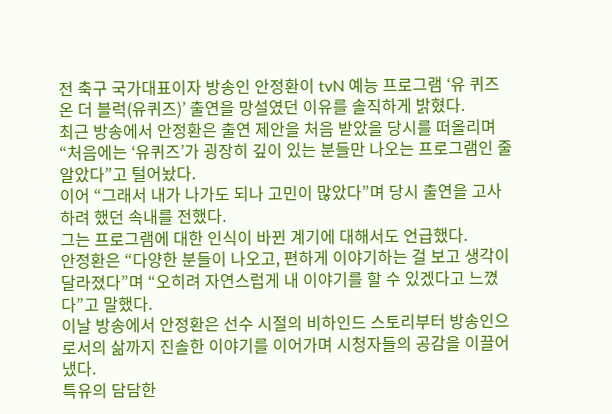전 축구 국가대표이자 방송인 안정환이 tvN 예능 프로그램 ‘유 퀴즈 온 더 블럭(유퀴즈)’ 출연을 망설였던 이유를 솔직하게 밝혔다.
최근 방송에서 안정환은 출연 제안을 처음 받았을 당시를 떠올리며 “처음에는 ‘유퀴즈’가 굉장히 깊이 있는 분들만 나오는 프로그램인 줄 알았다”고 털어놨다.
이어 “그래서 내가 나가도 되나 고민이 많았다”며 당시 출연을 고사하려 했던 속내를 전했다.
그는 프로그램에 대한 인식이 바뀐 계기에 대해서도 언급했다.
안정환은 “다양한 분들이 나오고, 편하게 이야기하는 걸 보고 생각이 달라졌다”며 “오히려 자연스럽게 내 이야기를 할 수 있겠다고 느꼈다”고 말했다.
이날 방송에서 안정환은 선수 시절의 비하인드 스토리부터 방송인으로서의 삶까지 진솔한 이야기를 이어가며 시청자들의 공감을 이끌어냈다.
특유의 담담한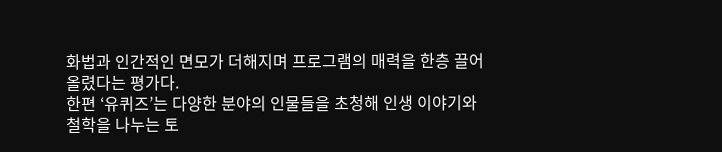화법과 인간적인 면모가 더해지며 프로그램의 매력을 한층 끌어올렸다는 평가다.
한편 ‘유퀴즈’는 다양한 분야의 인물들을 초청해 인생 이야기와 철학을 나누는 토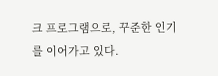크 프로그램으로, 꾸준한 인기를 이어가고 있다.